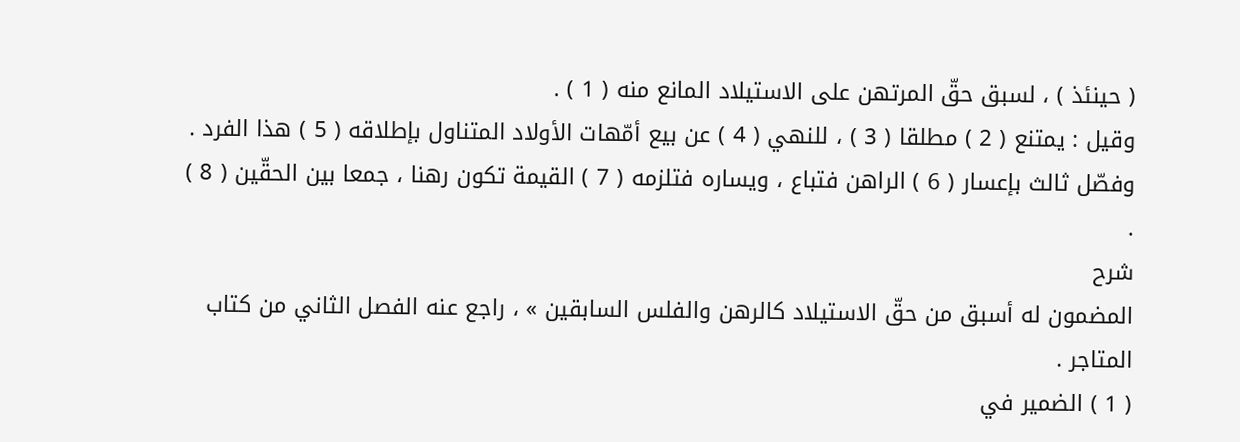( حينئذ ) ، لسبق حقّ المرتهن على الاستيلاد المانع منه ( 1 ) .
وقيل : يمتنع ( 2 ) مطلقا ( 3 ) ، للنهي ( 4 ) عن بيع أمّهات الأولاد المتناول بإطلاقه ( 5 ) هذا الفرد .
وفصّل ثالث بإعسار ( 6 ) الراهن فتباع ، ويساره فتلزمه ( 7 ) القيمة تكون رهنا ، جمعا بين الحقّين ( 8 ) .
شرح
المضمون له أسبق من حقّ الاستيلاد كالرهن والفلس السابقين » ، راجع عنه الفصل الثاني من كتاب المتاجر .
( 1 ) الضمير في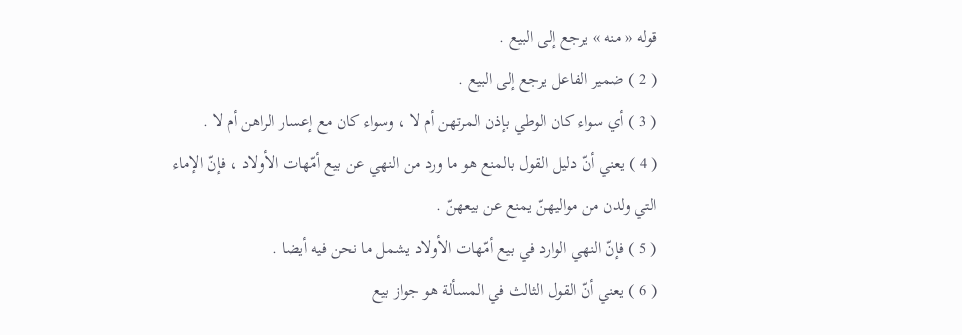قوله « منه » يرجع إلى البيع .
( 2 ) ضمير الفاعل يرجع إلى البيع .
( 3 ) أي سواء كان الوطي بإذن المرتهن أم لا ، وسواء كان مع إعسار الراهن أم لا .
( 4 ) يعني أنّ دليل القول بالمنع هو ما ورد من النهي عن بيع أمّهات الأولاد ، فإنّ الإماء التي ولدن من مواليهنّ يمنع عن بيعهنّ .
( 5 ) فإنّ النهي الوارد في بيع أمّهات الأولاد يشمل ما نحن فيه أيضا .
( 6 ) يعني أنّ القول الثالث في المسألة هو جواز بيع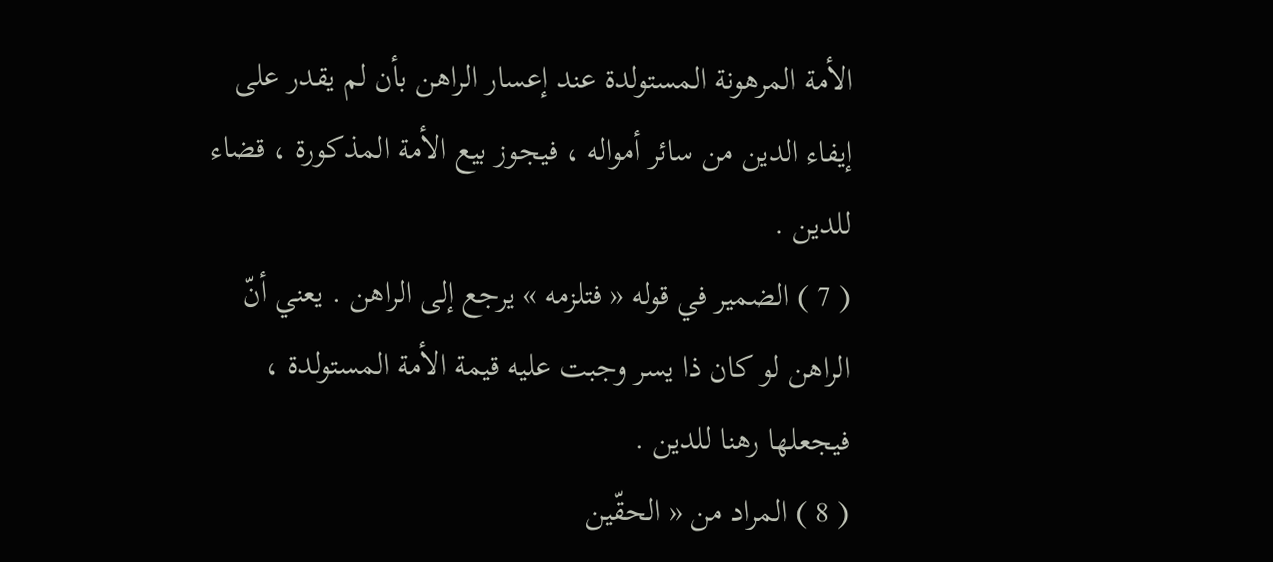الأمة المرهونة المستولدة عند إعسار الراهن بأن لم يقدر على إيفاء الدين من سائر أمواله ، فيجوز بيع الأمة المذكورة ، قضاء للدين .
( 7 ) الضمير في قوله « فتلزمه » يرجع إلى الراهن . يعني أنّ الراهن لو كان ذا يسر وجبت عليه قيمة الأمة المستولدة ، فيجعلها رهنا للدين .
( 8 ) المراد من « الحقّين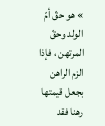» هو حقّ أمّ الولد وحقّ المرتهن ، فإذا الزم الراهن بجعل قيمتها رهنا فقد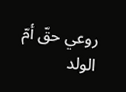روعي حقّ أمّ الولد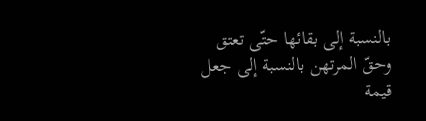بالنسبة إلى بقائها حتّى تعتق وحقّ المرتهن بالنسبة إلى جعل قيمة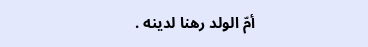أمّ الولد رهنا لدينه .